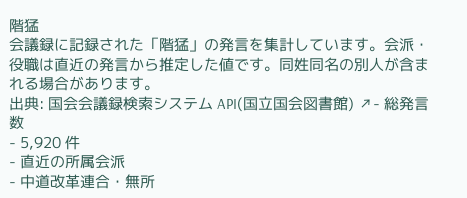階猛
会議録に記録された「階猛」の発言を集計しています。会派・役職は直近の発言から推定した値です。同姓同名の別人が含まれる場合があります。
出典: 国会会議録検索システム API(国立国会図書館) ↗- 総発言数
- 5,920 件
- 直近の所属会派
- 中道改革連合・無所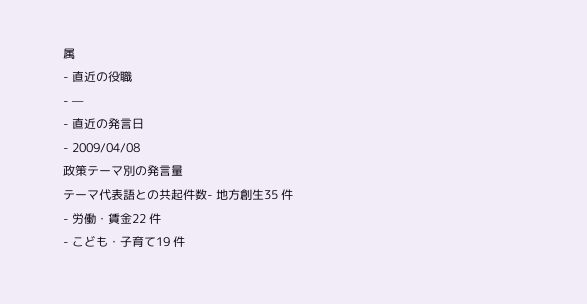属
- 直近の役職
- —
- 直近の発言日
- 2009/04/08
政策テーマ別の発言量
テーマ代表語との共起件数- 地方創生35 件
- 労働・賃金22 件
- こども・子育て19 件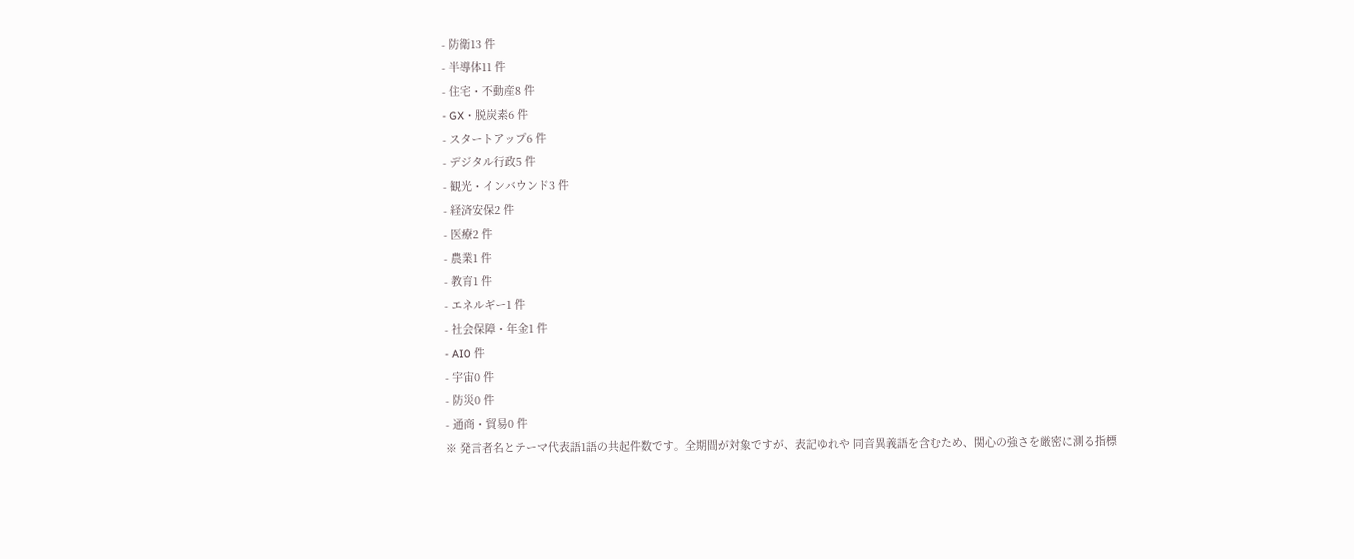- 防衛13 件
- 半導体11 件
- 住宅・不動産8 件
- GX・脱炭素6 件
- スタートアップ6 件
- デジタル行政5 件
- 観光・インバウンド3 件
- 経済安保2 件
- 医療2 件
- 農業1 件
- 教育1 件
- エネルギー1 件
- 社会保障・年金1 件
- AI0 件
- 宇宙0 件
- 防災0 件
- 通商・貿易0 件
※ 発言者名とテーマ代表語1語の共起件数です。全期間が対象ですが、表記ゆれや 同音異義語を含むため、関心の強さを厳密に測る指標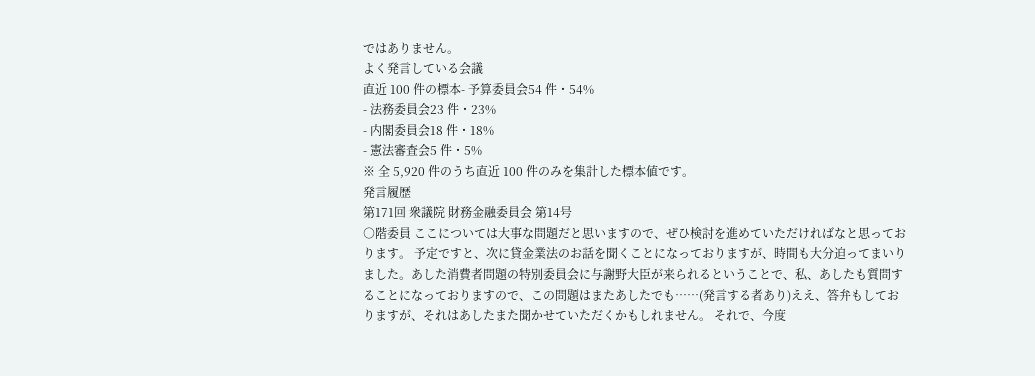ではありません。
よく発言している会議
直近 100 件の標本- 予算委員会54 件・54%
- 法務委員会23 件・23%
- 内閣委員会18 件・18%
- 憲法審査会5 件・5%
※ 全 5,920 件のうち直近 100 件のみを集計した標本値です。
発言履歴
第171回 衆議院 財務金融委員会 第14号
○階委員 ここについては大事な問題だと思いますので、ぜひ検討を進めていただければなと思っております。 予定ですと、次に貸金業法のお話を聞くことになっておりますが、時間も大分迫ってまいりました。あした消費者問題の特別委員会に与謝野大臣が来られるということで、私、あしたも質問することになっておりますので、この問題はまたあしたでも……(発言する者あり)ええ、答弁もしておりますが、それはあしたまた聞かせていただくかもしれません。 それで、今度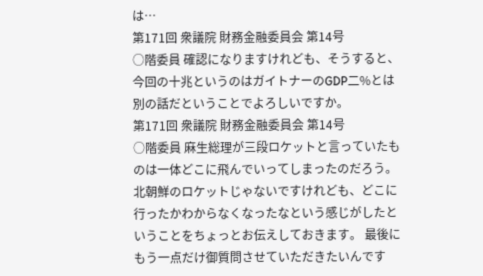は…
第171回 衆議院 財務金融委員会 第14号
○階委員 確認になりますけれども、そうすると、今回の十兆というのはガイトナーのGDP二%とは別の話だということでよろしいですか。
第171回 衆議院 財務金融委員会 第14号
○階委員 麻生総理が三段ロケットと言っていたものは一体どこに飛んでいってしまったのだろう。北朝鮮のロケットじゃないですけれども、どこに行ったかわからなくなったなという感じがしたということをちょっとお伝えしておきます。 最後にもう一点だけ御質問させていただきたいんです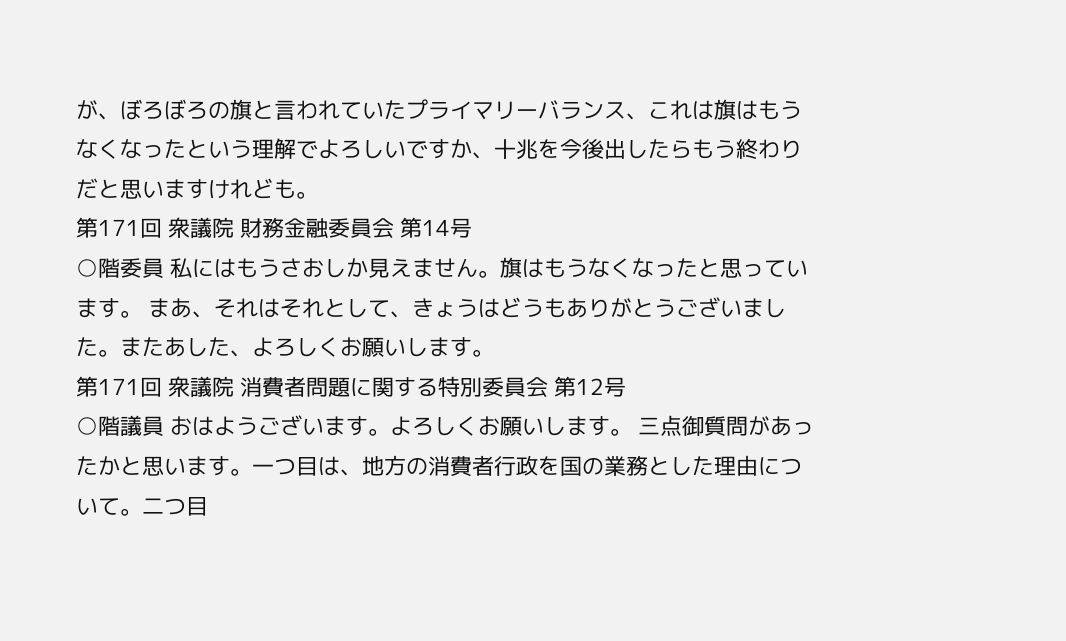が、ぼろぼろの旗と言われていたプライマリーバランス、これは旗はもうなくなったという理解でよろしいですか、十兆を今後出したらもう終わりだと思いますけれども。
第171回 衆議院 財務金融委員会 第14号
○階委員 私にはもうさおしか見えません。旗はもうなくなったと思っています。 まあ、それはそれとして、きょうはどうもありがとうございました。またあした、よろしくお願いします。
第171回 衆議院 消費者問題に関する特別委員会 第12号
○階議員 おはようございます。よろしくお願いします。 三点御質問があったかと思います。一つ目は、地方の消費者行政を国の業務とした理由について。二つ目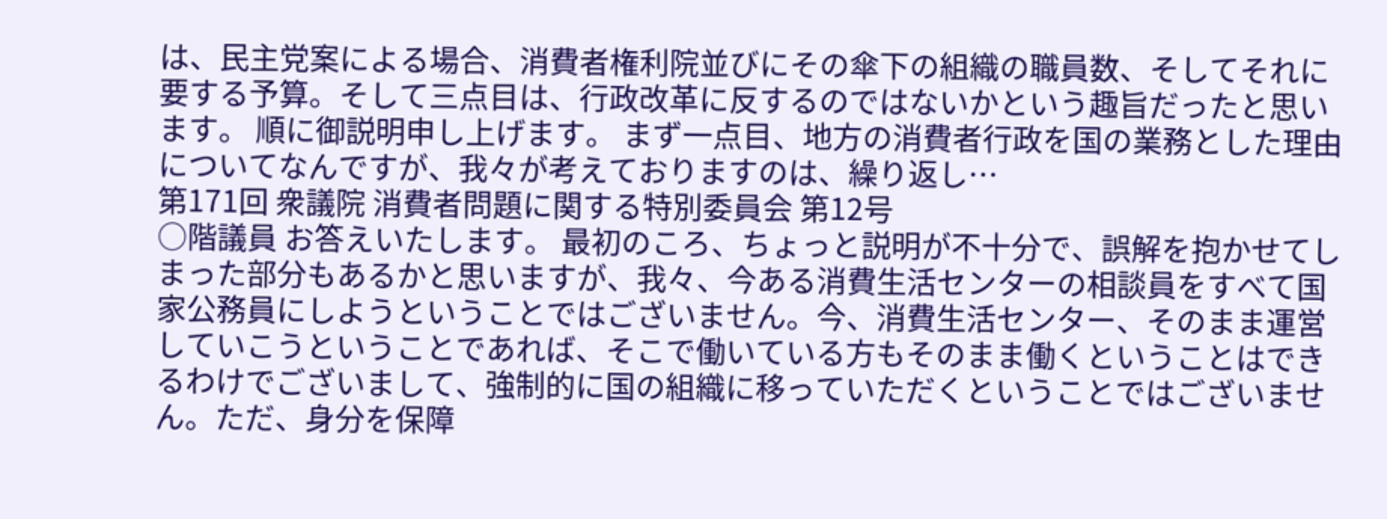は、民主党案による場合、消費者権利院並びにその傘下の組織の職員数、そしてそれに要する予算。そして三点目は、行政改革に反するのではないかという趣旨だったと思います。 順に御説明申し上げます。 まず一点目、地方の消費者行政を国の業務とした理由についてなんですが、我々が考えておりますのは、繰り返し…
第171回 衆議院 消費者問題に関する特別委員会 第12号
○階議員 お答えいたします。 最初のころ、ちょっと説明が不十分で、誤解を抱かせてしまった部分もあるかと思いますが、我々、今ある消費生活センターの相談員をすべて国家公務員にしようということではございません。今、消費生活センター、そのまま運営していこうということであれば、そこで働いている方もそのまま働くということはできるわけでございまして、強制的に国の組織に移っていただくということではございません。ただ、身分を保障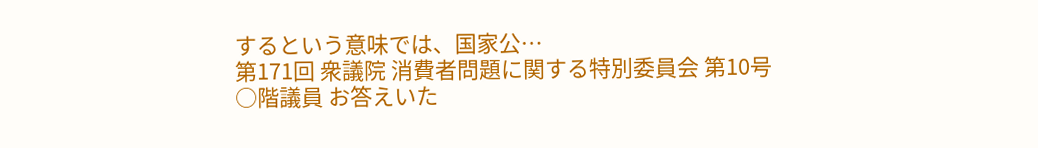するという意味では、国家公…
第171回 衆議院 消費者問題に関する特別委員会 第10号
○階議員 お答えいた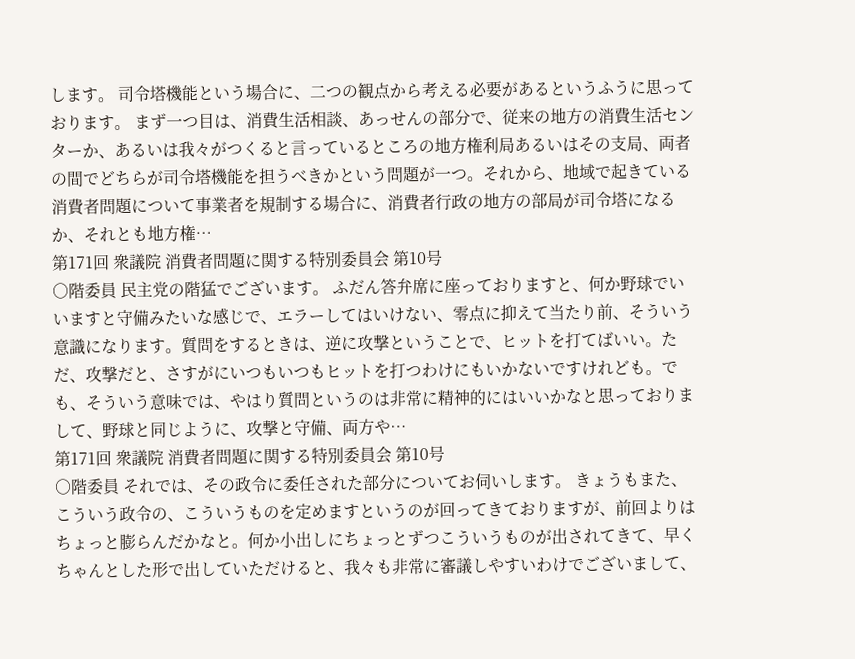します。 司令塔機能という場合に、二つの観点から考える必要があるというふうに思っております。 まず一つ目は、消費生活相談、あっせんの部分で、従来の地方の消費生活センターか、あるいは我々がつくると言っているところの地方権利局あるいはその支局、両者の間でどちらが司令塔機能を担うべきかという問題が一つ。それから、地域で起きている消費者問題について事業者を規制する場合に、消費者行政の地方の部局が司令塔になるか、それとも地方権…
第171回 衆議院 消費者問題に関する特別委員会 第10号
○階委員 民主党の階猛でございます。 ふだん答弁席に座っておりますと、何か野球でいいますと守備みたいな感じで、エラーしてはいけない、零点に抑えて当たり前、そういう意識になります。質問をするときは、逆に攻撃ということで、ヒットを打てばいい。ただ、攻撃だと、さすがにいつもいつもヒットを打つわけにもいかないですけれども。でも、そういう意味では、やはり質問というのは非常に精神的にはいいかなと思っておりまして、野球と同じように、攻撃と守備、両方や…
第171回 衆議院 消費者問題に関する特別委員会 第10号
○階委員 それでは、その政令に委任された部分についてお伺いします。 きょうもまた、こういう政令の、こういうものを定めますというのが回ってきておりますが、前回よりはちょっと膨らんだかなと。何か小出しにちょっとずつこういうものが出されてきて、早くちゃんとした形で出していただけると、我々も非常に審議しやすいわけでございまして、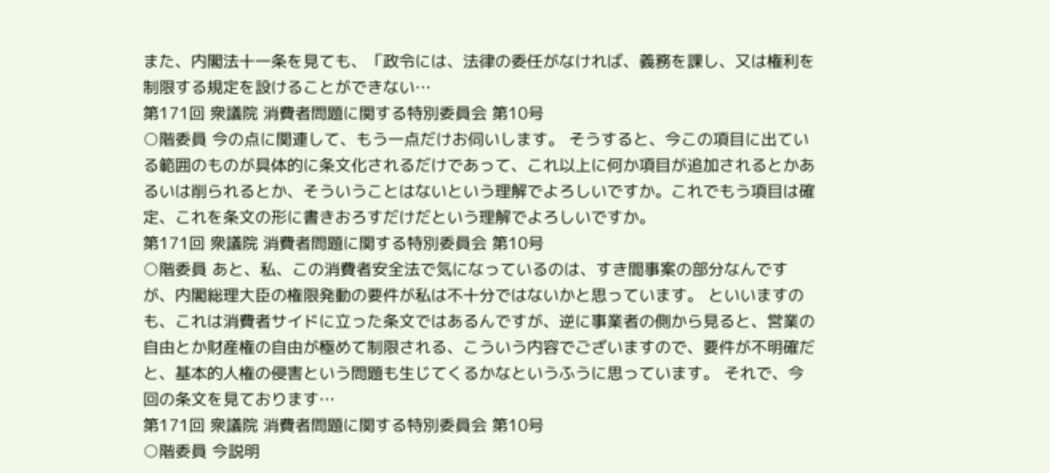また、内閣法十一条を見ても、「政令には、法律の委任がなければ、義務を課し、又は権利を制限する規定を設けることができない…
第171回 衆議院 消費者問題に関する特別委員会 第10号
○階委員 今の点に関連して、もう一点だけお伺いします。 そうすると、今この項目に出ている範囲のものが具体的に条文化されるだけであって、これ以上に何か項目が追加されるとかあるいは削られるとか、そういうことはないという理解でよろしいですか。これでもう項目は確定、これを条文の形に書きおろすだけだという理解でよろしいですか。
第171回 衆議院 消費者問題に関する特別委員会 第10号
○階委員 あと、私、この消費者安全法で気になっているのは、すき間事案の部分なんですが、内閣総理大臣の権限発動の要件が私は不十分ではないかと思っています。 といいますのも、これは消費者サイドに立った条文ではあるんですが、逆に事業者の側から見ると、営業の自由とか財産権の自由が極めて制限される、こういう内容でございますので、要件が不明確だと、基本的人権の侵害という問題も生じてくるかなというふうに思っています。 それで、今回の条文を見ております…
第171回 衆議院 消費者問題に関する特別委員会 第10号
○階委員 今説明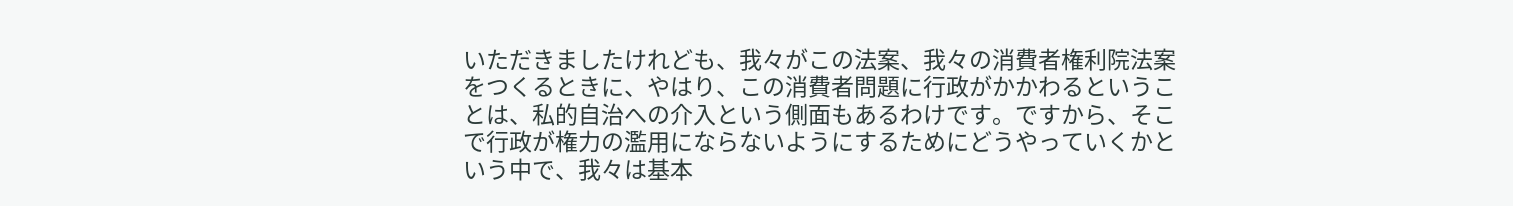いただきましたけれども、我々がこの法案、我々の消費者権利院法案をつくるときに、やはり、この消費者問題に行政がかかわるということは、私的自治への介入という側面もあるわけです。ですから、そこで行政が権力の濫用にならないようにするためにどうやっていくかという中で、我々は基本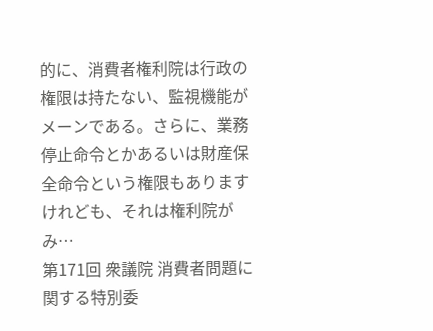的に、消費者権利院は行政の権限は持たない、監視機能がメーンである。さらに、業務停止命令とかあるいは財産保全命令という権限もありますけれども、それは権利院がみ…
第171回 衆議院 消費者問題に関する特別委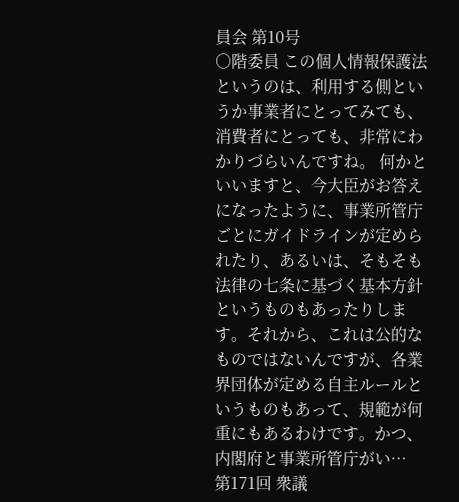員会 第10号
○階委員 この個人情報保護法というのは、利用する側というか事業者にとってみても、消費者にとっても、非常にわかりづらいんですね。 何かといいますと、今大臣がお答えになったように、事業所管庁ごとにガイドラインが定められたり、あるいは、そもそも法律の七条に基づく基本方針というものもあったりします。それから、これは公的なものではないんですが、各業界団体が定める自主ルールというものもあって、規範が何重にもあるわけです。かつ、内閣府と事業所管庁がい…
第171回 衆議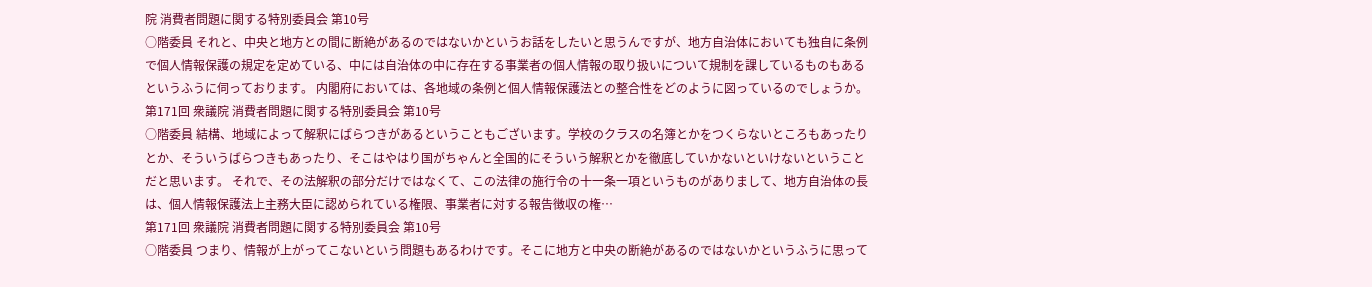院 消費者問題に関する特別委員会 第10号
○階委員 それと、中央と地方との間に断絶があるのではないかというお話をしたいと思うんですが、地方自治体においても独自に条例で個人情報保護の規定を定めている、中には自治体の中に存在する事業者の個人情報の取り扱いについて規制を課しているものもあるというふうに伺っております。 内閣府においては、各地域の条例と個人情報保護法との整合性をどのように図っているのでしょうか。
第171回 衆議院 消費者問題に関する特別委員会 第10号
○階委員 結構、地域によって解釈にばらつきがあるということもございます。学校のクラスの名簿とかをつくらないところもあったりとか、そういうばらつきもあったり、そこはやはり国がちゃんと全国的にそういう解釈とかを徹底していかないといけないということだと思います。 それで、その法解釈の部分だけではなくて、この法律の施行令の十一条一項というものがありまして、地方自治体の長は、個人情報保護法上主務大臣に認められている権限、事業者に対する報告徴収の権…
第171回 衆議院 消費者問題に関する特別委員会 第10号
○階委員 つまり、情報が上がってこないという問題もあるわけです。そこに地方と中央の断絶があるのではないかというふうに思って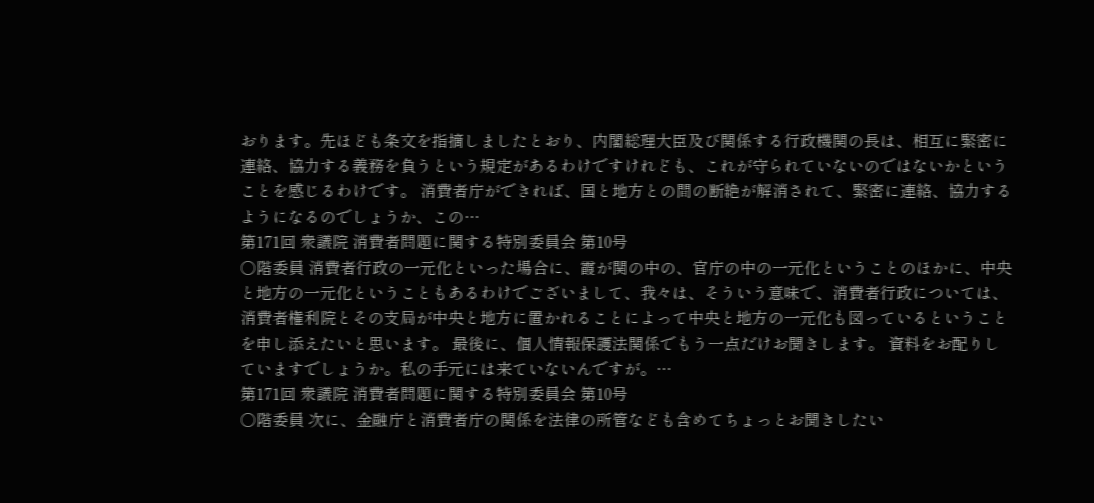おります。先ほども条文を指摘しましたとおり、内閣総理大臣及び関係する行政機関の長は、相互に緊密に連絡、協力する義務を負うという規定があるわけですけれども、これが守られていないのではないかということを感じるわけです。 消費者庁ができれば、国と地方との間の断絶が解消されて、緊密に連絡、協力するようになるのでしょうか、この…
第171回 衆議院 消費者問題に関する特別委員会 第10号
○階委員 消費者行政の一元化といった場合に、霞が関の中の、官庁の中の一元化ということのほかに、中央と地方の一元化ということもあるわけでございまして、我々は、そういう意味で、消費者行政については、消費者権利院とその支局が中央と地方に置かれることによって中央と地方の一元化も図っているということを申し添えたいと思います。 最後に、個人情報保護法関係でもう一点だけお聞きします。 資料をお配りしていますでしょうか。私の手元には来ていないんですが。…
第171回 衆議院 消費者問題に関する特別委員会 第10号
○階委員 次に、金融庁と消費者庁の関係を法律の所管なども含めてちょっとお聞きしたい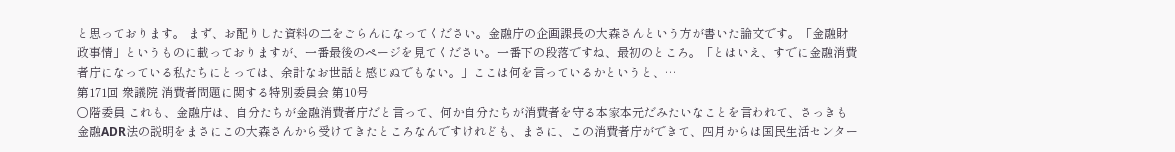と思っております。 まず、お配りした資料の二をごらんになってください。金融庁の企画課長の大森さんという方が書いた論文です。「金融財政事情」というものに載っておりますが、一番最後のページを見てください。一番下の段落ですね、最初のところ。「とはいえ、すでに金融消費者庁になっている私たちにとっては、余計なお世話と感じぬでもない。」ここは何を言っているかというと、…
第171回 衆議院 消費者問題に関する特別委員会 第10号
○階委員 これも、金融庁は、自分たちが金融消費者庁だと言って、何か自分たちが消費者を守る本家本元だみたいなことを言われて、さっきも金融ADR法の説明をまさにこの大森さんから受けてきたところなんですけれども、まさに、この消費者庁ができて、四月からは国民生活センター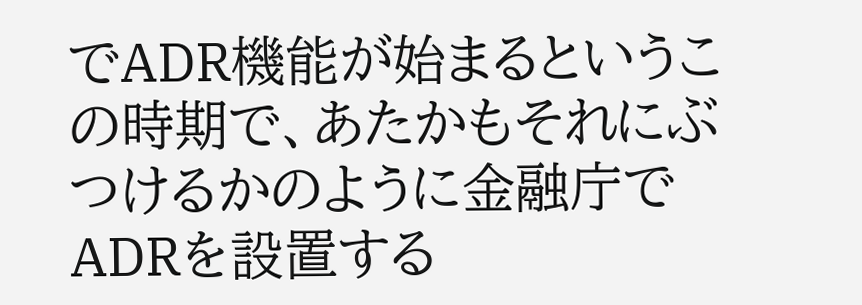でADR機能が始まるというこの時期で、あたかもそれにぶつけるかのように金融庁でADRを設置する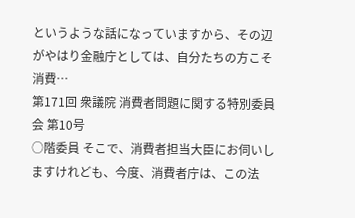というような話になっていますから、その辺がやはり金融庁としては、自分たちの方こそ消費…
第171回 衆議院 消費者問題に関する特別委員会 第10号
○階委員 そこで、消費者担当大臣にお伺いしますけれども、今度、消費者庁は、この法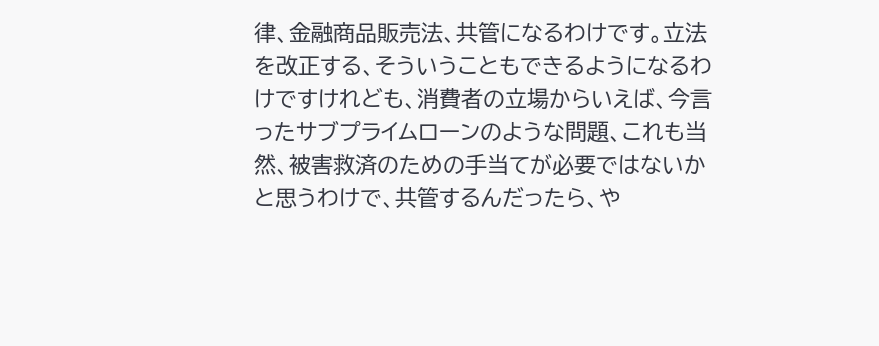律、金融商品販売法、共管になるわけです。立法を改正する、そういうこともできるようになるわけですけれども、消費者の立場からいえば、今言ったサブプライムローンのような問題、これも当然、被害救済のための手当てが必要ではないかと思うわけで、共管するんだったら、や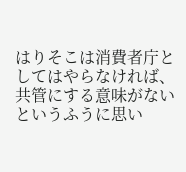はりそこは消費者庁としてはやらなければ、共管にする意味がないというふうに思い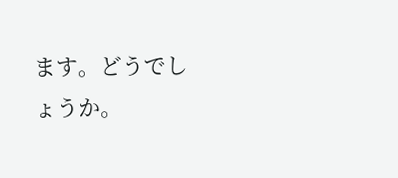ます。どうでしょうか。